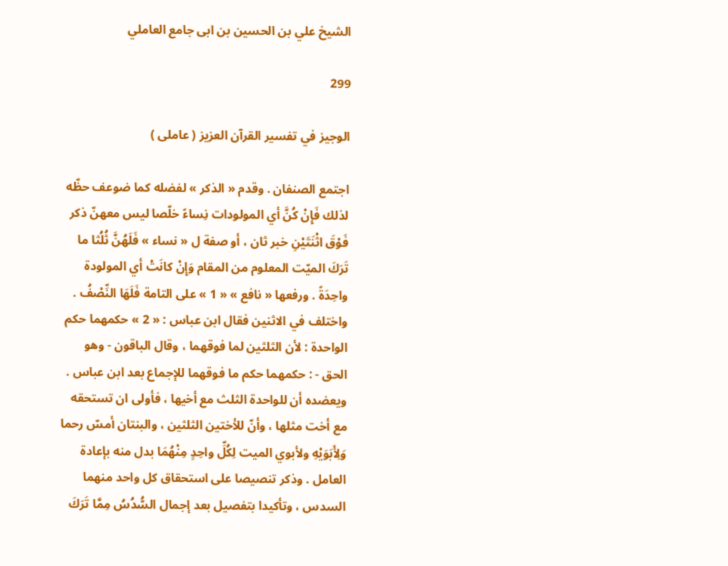الشيخ علي بن الحسين بن ابى جامع العاملي

299

الوجيز في تفسير القرآن العزيز ( عاملى )

اجتمع الصنفان . وقدم « الذكر » لفضله كما ضوعف حظّه لذلك فَإِنْ كُنَّ أي المولودات نِساءً خلّصا ليس معهنّ ذكر فَوْقَ اثْنَتَيْنِ خبر ثان ، أو صفة ل « نساء » فَلَهُنَّ ثُلُثا ما تَرَكَ الميّت المعلوم من المقام وَإِنْ كانَتْ أي المولودة واحِدَةً . ورفعها « نافع » « 1 » على التامة فَلَهَا النِّصْفُ . واختلف في الاثنين فقال ابن عباس : « 2 » حكمهما حكم الواحدة : لأن الثلثين لما فوقهما ، وقال الباقون - وهو الحق - : حكمهما حكم ما فوقهما للإجماع بعد ابن عباس . ويعضده أن للواحدة الثلث مع أخيها ، فأولى ان تستحقه مع أخت مثلها ، وأنّ للأختين الثلثين ، والبنتان أمسّ رحما وَلِأَبَوَيْهِ ولأبوي الميت لِكُلِّ واحِدٍ مِنْهُمَا بدل منه بإعادة العامل . وذكر تنصيصا على استحقاق كل واحد منهما السدس ، وتأكيدا بتفصيل بعد إجمال السُّدُسُ مِمَّا تَرَكَ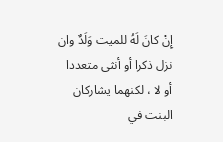إِنْ كانَ لَهُ للميت وَلَدٌ وان نزل ذكرا أو أنثى متعددا أو لا ، لكنهما يشاركان البنت في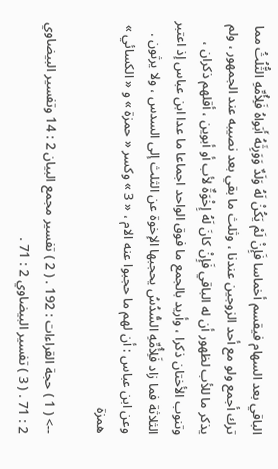الباقي بعد السهام فيقسم أخماسا فَإِنْ لَمْ يَكُنْ لَهُ وَلَدٌ وَوَرِثَهُ أَبَواهُ فَلِأُمِّهِ الثُّلُثُ مما ترك أجمع ولو مع أحد الزوجين عندنا ، وثلث ما بقي بعد نصيبه عند الجمهور ، ولم يذكر ما للأب لظهور أن له الباقي فَإِنْ كانَ لَهُ إِخْوَةٌ لأب أو أبوين ، أقلهم ذكران ، وتنوب الأختان ذكرا ، وأريد بالجمع ما فوق الواحد اجماعا ما عدا ابن عباس إذ اعتبر الثلاثة فما زاد فَلِأُمِّهِ السُّدُسُ يحجبها الإخوة عن الثلث إلى السدس ، ولا يرثون . وعن ابن عباس : أن لهم ما حجبوا عنه الام ، « 3 » وكسر « حمزة » و « الكسائي » همزة

--> ( 1 ) حجة القراءات : 192 . ( 2 ) تفسير مجمع البيان 2 : 14 وتفسير البيضاوي 2 : 71 . ( 3 ) تفسير البيضاوي 2 : 71 .